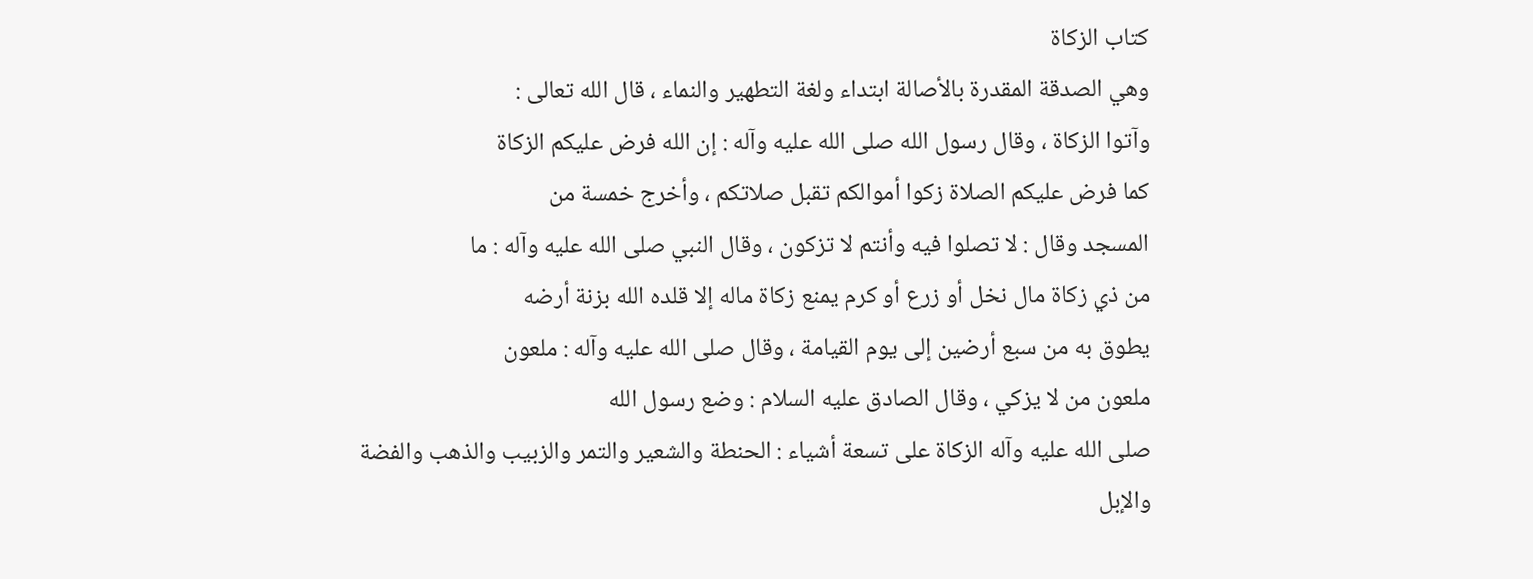كتاب الزكاة
وهي الصدقة المقدرة بالأصالة ابتداء ولغة التطهير والنماء ، قال الله تعالى :
وآتوا الزكاة ، وقال رسول الله صلى الله عليه وآله : إن الله فرض عليكم الزكاة
كما فرض عليكم الصلاة زكوا أموالكم تقبل صلاتكم ، وأخرج خمسة من
المسجد وقال : لا تصلوا فيه وأنتم لا تزكون ، وقال النبي صلى الله عليه وآله : ما
من ذي زكاة مال نخل أو زرع أو كرم يمنع زكاة ماله إلا قلده الله بزنة أرضه
يطوق به من سبع أرضين إلى يوم القيامة ، وقال صلى الله عليه وآله : ملعون
ملعون من لا يزكي ، وقال الصادق عليه السلام : وضع رسول الله
صلى الله عليه وآله الزكاة على تسعة أشياء : الحنطة والشعير والتمر والزبيب والذهب والفضة
والإبل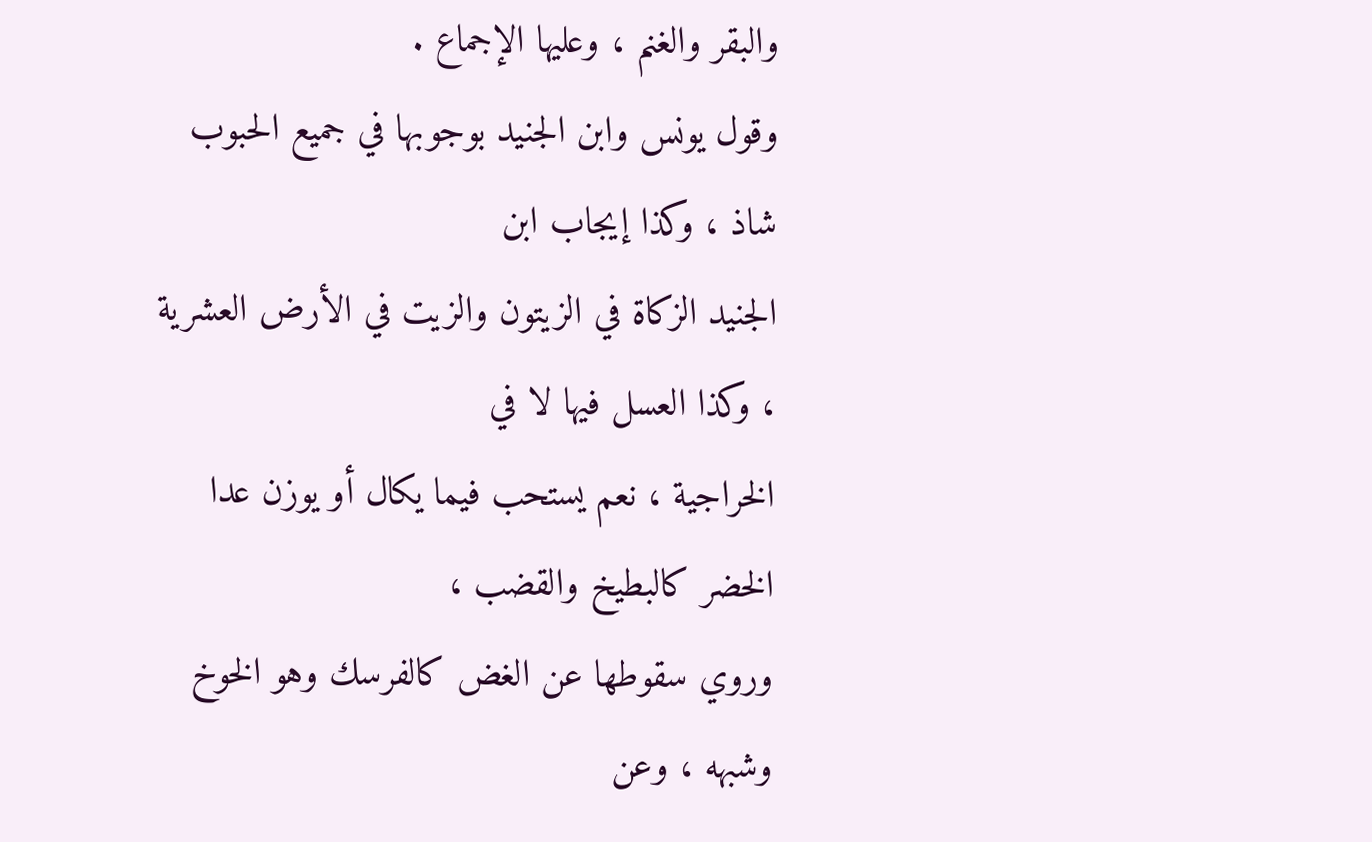والبقر والغنم ، وعليها الإجماع .
وقول يونس وابن الجنيد بوجوبها في جميع الحبوب شاذ ، وكذا إيجاب ابن
الجنيد الزكاة في الزيتون والزيت في الأرض العشرية ، وكذا العسل فيها لا في
الخراجية ، نعم يستحب فيما يكال أو يوزن عدا الخضر كالبطيخ والقضب ،
وروي سقوطها عن الغض كالفرسك وهو الخوخ وشبهه ، وعن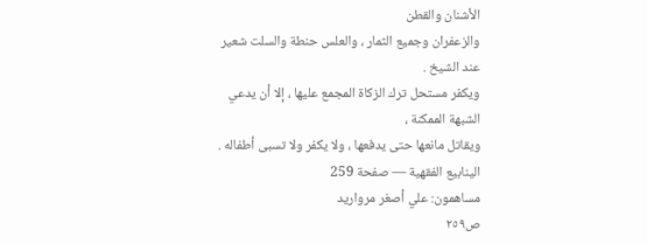الأشنان والقطن
والزعفران وجميع الثمار ، والعلس حنطة والسلت شعير عند الشيخ .
ويكفر مستحل ترك الزكاة المجمع عليها ، إلا أن يدعي الشبهة الممكنة ،
ويقاتل مانعها حتى يدفعها ، ولا يكفر ولا تسبى أطفاله .
الينابيع الفقهية — صفحة 259
مساهمون: علي أصغر مرواريد
ص٢٥٩